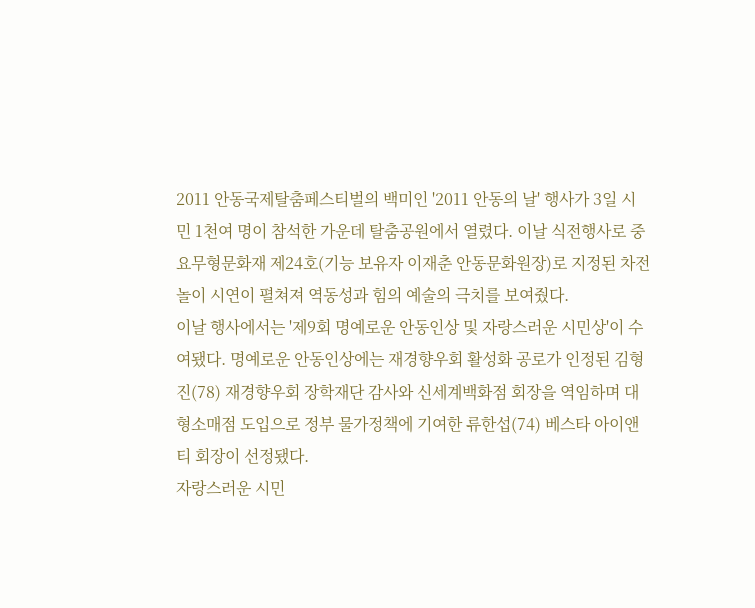2011 안동국제탈춤페스티벌의 백미인 '2011 안동의 날' 행사가 3일 시민 1천여 명이 참석한 가운데 탈춤공원에서 열렸다. 이날 식전행사로 중요무형문화재 제24호(기능 보유자 이재춘 안동문화원장)로 지정된 차전놀이 시연이 펼쳐져 역동성과 힘의 예술의 극치를 보여줬다.
이날 행사에서는 '제9회 명예로운 안동인상 및 자랑스러운 시민상'이 수여됐다. 명예로운 안동인상에는 재경향우회 활성화 공로가 인정된 김형진(78) 재경향우회 장학재단 감사와 신세계백화점 회장을 역임하며 대형소매점 도입으로 정부 물가정책에 기여한 류한섭(74) 베스타 아이앤티 회장이 선정됐다.
자랑스러운 시민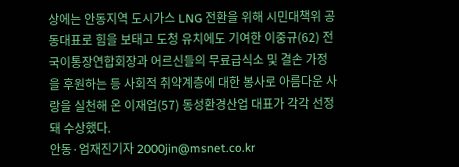상에는 안동지역 도시가스 LNG 전환을 위해 시민대책위 공동대표로 힘을 보태고 도청 유치에도 기여한 이중규(62) 전국이통장연합회장과 어르신들의 무료급식소 및 결손 가정을 후원하는 등 사회적 취약계층에 대한 봉사로 아름다운 사랑을 실천해 온 이재업(57) 동성환경산업 대표가 각각 선정돼 수상했다.
안동·엄재진기자 2000jin@msnet.co.kr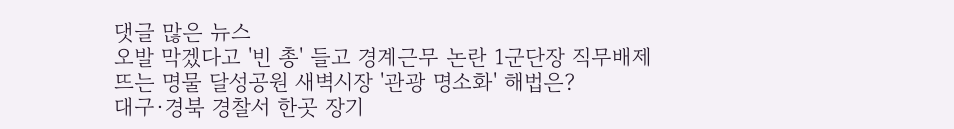댓글 많은 뉴스
오발 막겠다고 '빈 총' 들고 경계근무 논란 1군단장 직무배제
뜨는 명물 달성공원 새벽시장 '관광 명소화' 해법은?
대구·경북 경찰서 한곳 장기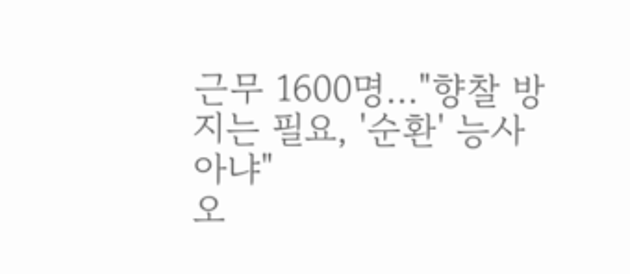근무 1600명…"향찰 방지는 필요, '순환' 능사 아냐"
오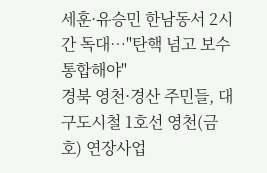세훈·유승민 한남동서 2시간 독대…"탄핵 넘고 보수 통합해야"
경북 영천·경산 주민들, 대구도시철 1호선 영천(금호) 연장사업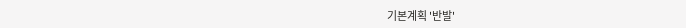기본계획 '반발'